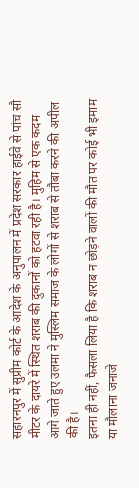सहारनपुर में सुप्रीम कोर्ट के आदेश के अनुपालन में प्रदेश सरकार हाईवे से पांच सौ मीटर के दायरे में स्थित शराब की दुकानों को हटवा रही है। मुहिम से एक कदम आगे जाते हुए उलमा ने मुस्लिम समाज के लोगों से शराब से तौबा करने की अपील की है।
इतना ही नहीं, फैसला लिया है कि शराब न छोड़ने वालों की मौत पर कोई भी इमाम या मौलाना जनाजे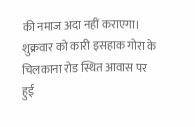की नमाज अदा नहीं कराएगा। शुक्रवार को कारी इसहाक गोरा के चिलकाना रोड स्थित आवास पर हुई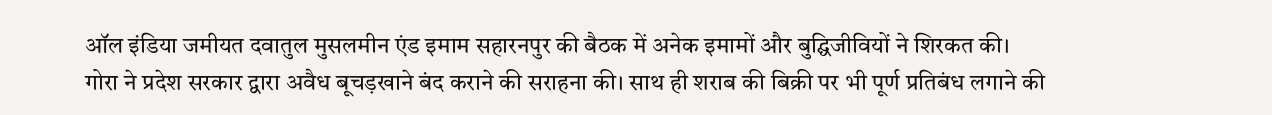ऑल इंडिया जमीयत दवातुल मुसलमीन एंड इमाम सहारनपुर की बैठक में अनेक इमामों और बुद्घिजीवियों ने शिरकत की।
गोरा ने प्रदेश सरकार द्वारा अवैध बूचड़खाने बंद कराने की सराहना की। साथ ही शराब की बिक्री पर भी पूर्ण प्रतिबंध लगाने की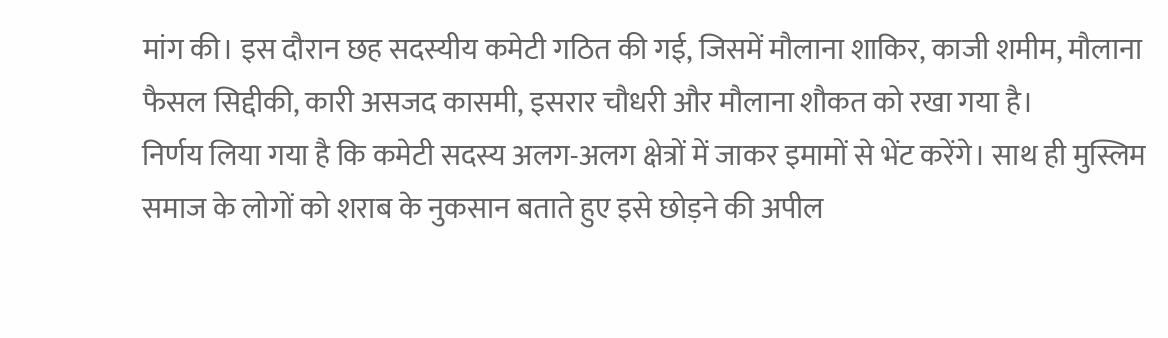मांग की। इस दौरान छह सदस्यीय कमेटी गठित की गई, जिसमें मौलाना शाकिर, काजी शमीम, मौलाना फैसल सिद्दीकी, कारी असजद कासमी, इसरार चौधरी और मौलाना शौकत को रखा गया है।
निर्णय लिया गया है कि कमेटी सदस्य अलग-अलग क्षेत्रों में जाकर इमामों से भेंट करेंगे। साथ ही मुस्लिम समाज के लोगों को शराब के नुकसान बताते हुए इसे छोड़ने की अपील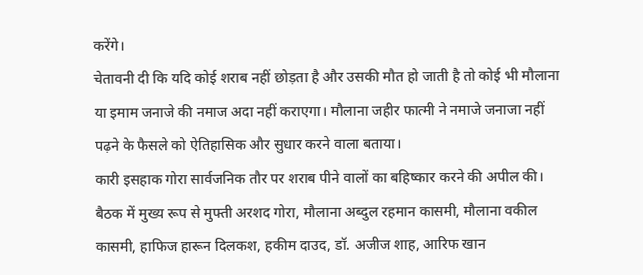करेंगे।
चेतावनी दी कि यदि कोई शराब नहीं छोड़ता है और उसकी मौत हो जाती है तो कोई भी मौलाना या इमाम जनाजे की नमाज अदा नहीं कराएगा। मौलाना जहीर फात्मी ने नमाजे जनाजा नहीं पढ़ने के फैसले को ऐतिहासिक और सुधार करने वाला बताया।
कारी इसहाक गोरा सार्वजनिक तौर पर शराब पीने वालों का बहिष्कार करने की अपील की। बैठक में मुख्य रूप से मुफ्ती अरशद गोरा, मौलाना अब्दुल रहमान कासमी, मौलाना वकील कासमी, हाफिज हारून दिलकश, हकीम दाउद, डॉ. अजीज शाह, आरिफ खान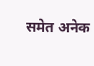समेत अनेक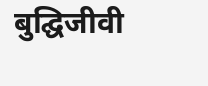बुद्घिजीवी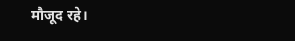मौजूद रहे।